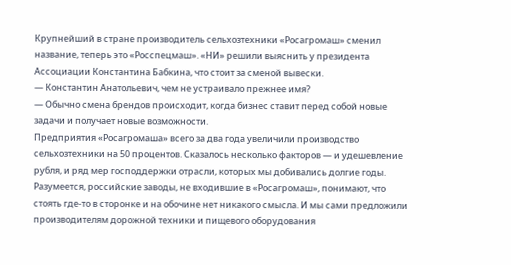Крупнейший в стране производитель сельхозтехники «Росагромаш» сменил название, теперь это «Росспецмаш». «НИ» решили выяснить у президента Ассоциации Константина Бабкина, что стоит за сменой вывески.
— Константин Анатольевич, чем не устраивало прежнее имя?
— Обычно смена брендов происходит, когда бизнес ставит перед собой новые задачи и получает новые возможности.
Предприятия «Росагромаша» всего за два года увеличили производство сельхозтехники на 50 процентов. Сказалось несколько факторов — и удешевление рубля, и ряд мер господдержки отрасли, которых мы добивались долгие годы. Разумеется, российские заводы, не входившие в «Росагромаш», понимают, что стоять где-то в сторонке и на обочине нет никакого смысла. И мы сами предложили производителям дорожной техники и пищевого оборудования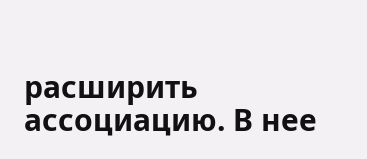расширить ассоциацию. В нее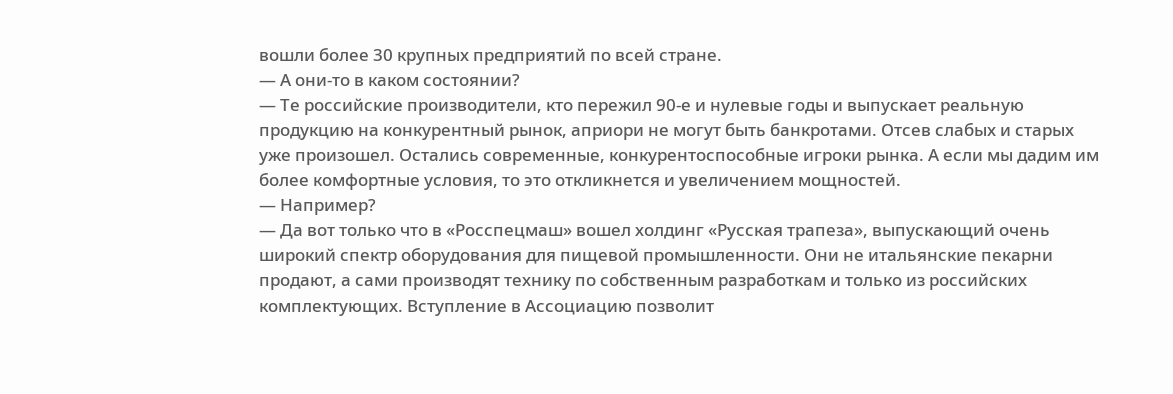вошли более 30 крупных предприятий по всей стране.
— А они-то в каком состоянии?
— Те российские производители, кто пережил 90-е и нулевые годы и выпускает реальную продукцию на конкурентный рынок, априори не могут быть банкротами. Отсев слабых и старых уже произошел. Остались современные, конкурентоспособные игроки рынка. А если мы дадим им более комфортные условия, то это откликнется и увеличением мощностей.
— Например?
— Да вот только что в «Росспецмаш» вошел холдинг «Русская трапеза», выпускающий очень широкий спектр оборудования для пищевой промышленности. Они не итальянские пекарни продают, а сами производят технику по собственным разработкам и только из российских комплектующих. Вступление в Ассоциацию позволит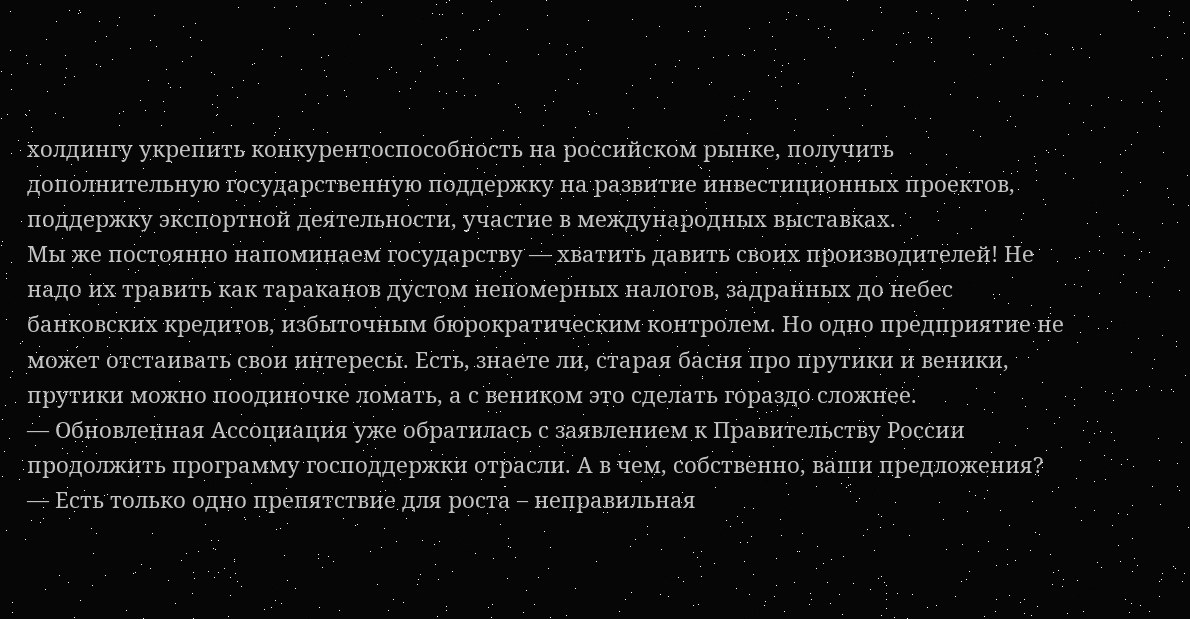холдингу укрепить конкурентоспособность на российском рынке, получить дополнительную государственную поддержку на развитие инвестиционных проектов, поддержку экспортной деятельности, участие в международных выставках.
Мы же постоянно напоминаем государству — хватить давить своих производителей! Не надо их травить как тараканов дустом непомерных налогов, задранных до небес банковских кредитов, избыточным бюрократическим контролем. Но одно предприятие не может отстаивать свои интересы. Есть, знаете ли, старая басня про прутики и веники, прутики можно поодиночке ломать, а с веником это сделать гораздо сложнее.
— Обновленная Ассоциация уже обратилась с заявлением к Правительству России продолжить программу господдержки отрасли. А в чем, собственно, ваши предложения?
— Есть только одно препятствие для роста – неправильная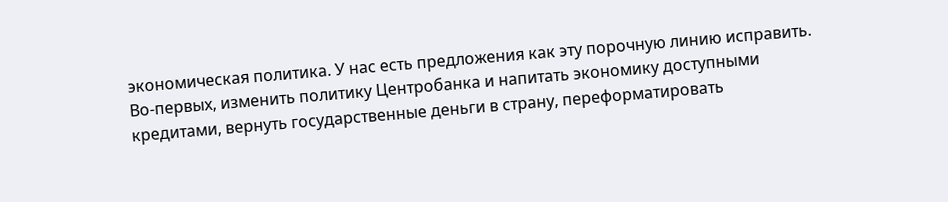экономическая политика. У нас есть предложения как эту порочную линию исправить.
Во-первых, изменить политику Центробанка и напитать экономику доступными кредитами, вернуть государственные деньги в страну, переформатировать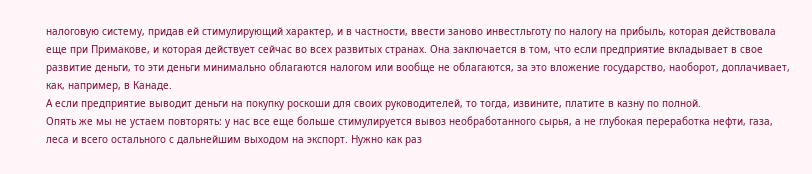налоговую систему, придав ей стимулирующий характер, и в частности, ввести заново инвестльготу по налогу на прибыль, которая действовала еще при Примакове, и которая действует сейчас во всех развитых странах. Она заключается в том, что если предприятие вкладывает в свое развитие деньги, то эти деньги минимально облагаются налогом или вообще не облагаются, за это вложение государство, наоборот, доплачивает, как, например, в Канаде.
А если предприятие выводит деньги на покупку роскоши для своих руководителей, то тогда, извините, платите в казну по полной.
Опять же мы не устаем повторять: у нас все еще больше стимулируется вывоз необработанного сырья, а не глубокая переработка нефти, газа, леса и всего остального с дальнейшим выходом на экспорт. Нужно как раз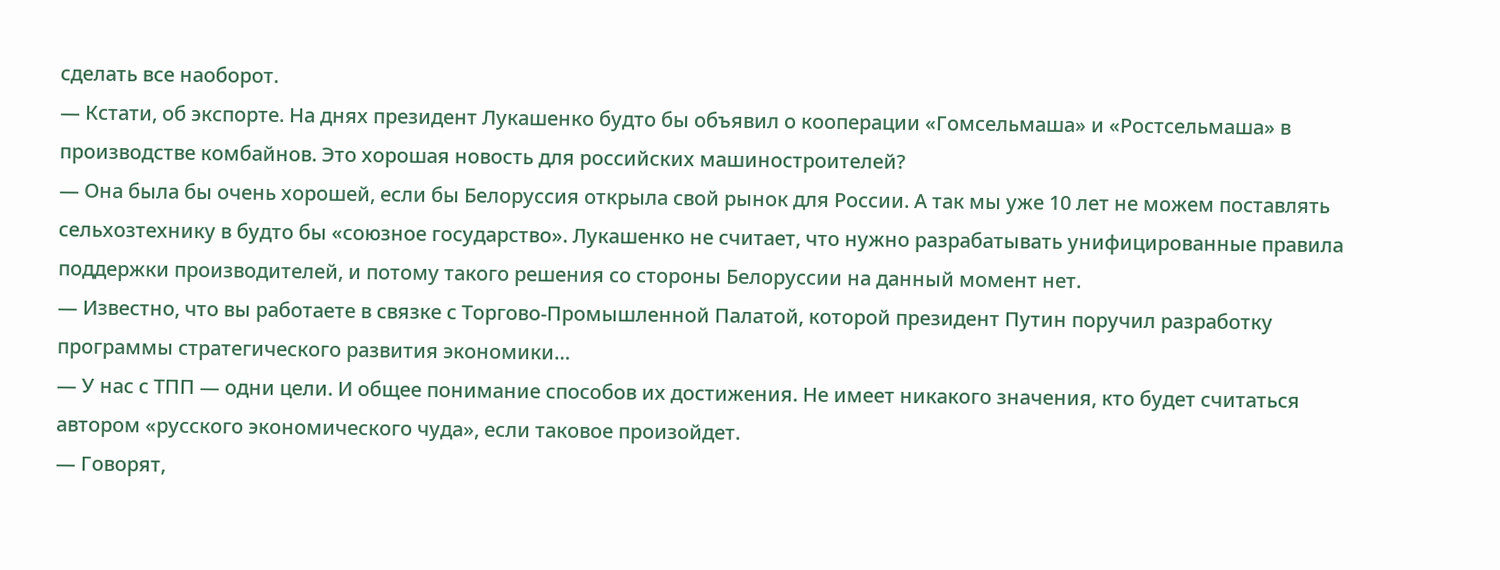сделать все наоборот.
— Кстати, об экспорте. На днях президент Лукашенко будто бы объявил о кооперации «Гомсельмаша» и «Ростсельмаша» в производстве комбайнов. Это хорошая новость для российских машиностроителей?
— Она была бы очень хорошей, если бы Белоруссия открыла свой рынок для России. А так мы уже 10 лет не можем поставлять сельхозтехнику в будто бы «союзное государство». Лукашенко не считает, что нужно разрабатывать унифицированные правила поддержки производителей, и потому такого решения со стороны Белоруссии на данный момент нет.
— Известно, что вы работаете в связке с Торгово-Промышленной Палатой, которой президент Путин поручил разработку программы стратегического развития экономики…
— У нас с ТПП — одни цели. И общее понимание способов их достижения. Не имеет никакого значения, кто будет считаться автором «русского экономического чуда», если таковое произойдет.
— Говорят,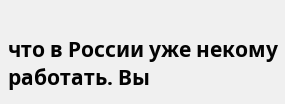что в России уже некому работать. Вы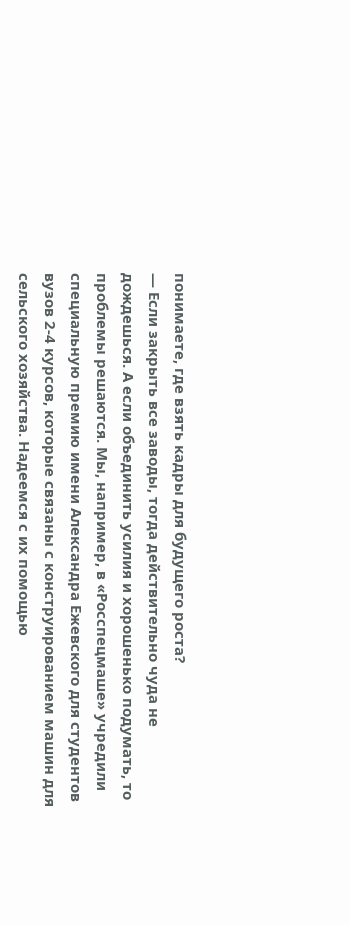понимаете, где взять кадры для будущего роста?
— Если закрыть все заводы, тогда действительно чуда не дождешься. А если объединить усилия и хорошенько подумать, то проблемы решаются. Мы, например, в «Росспецмаше» учредили специальную премию имени Александра Ежевского для студентов вузов 2-4 курсов, которые связаны с конструированием машин для сельского хозяйства. Надеемся с их помощью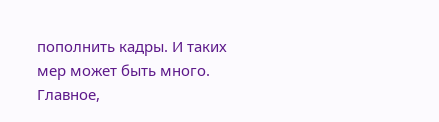пополнить кадры. И таких мер может быть много. Главное,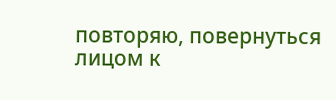повторяю, повернуться лицом к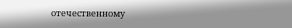отечественному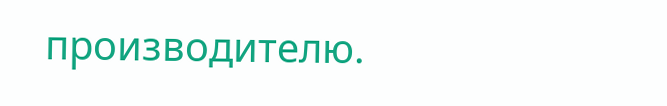производителю.